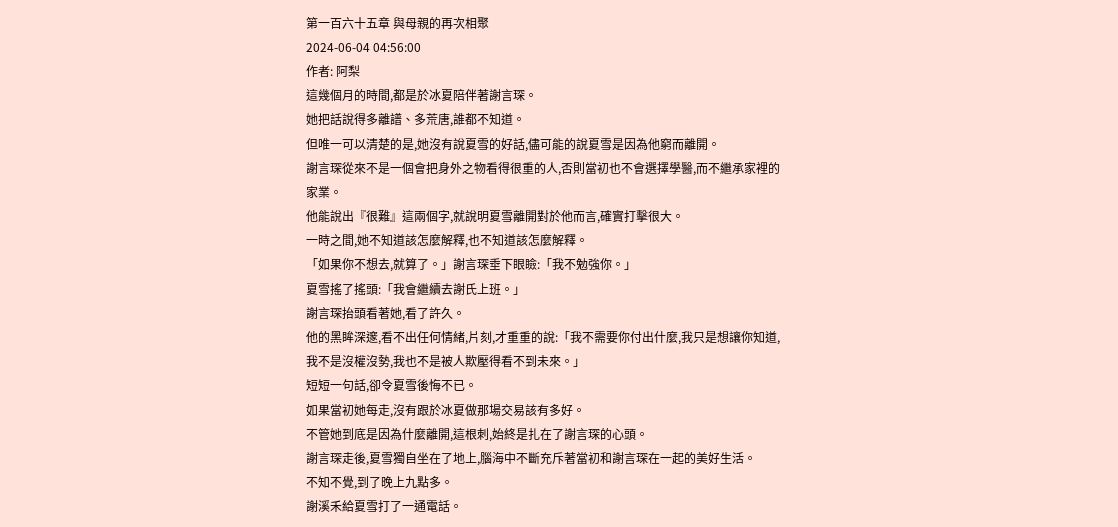第一百六十五章 與母親的再次相聚
2024-06-04 04:56:00
作者: 阿梨
這幾個月的時間,都是於冰夏陪伴著謝言琛。
她把話說得多離譜、多荒唐,誰都不知道。
但唯一可以清楚的是,她沒有說夏雪的好話,儘可能的說夏雪是因為他窮而離開。
謝言琛從來不是一個會把身外之物看得很重的人,否則當初也不會選擇學醫,而不繼承家裡的家業。
他能說出『很難』這兩個字,就說明夏雪離開對於他而言,確實打擊很大。
一時之間,她不知道該怎麼解釋,也不知道該怎麼解釋。
「如果你不想去,就算了。」謝言琛垂下眼瞼:「我不勉強你。」
夏雪搖了搖頭:「我會繼續去謝氏上班。」
謝言琛抬頭看著她,看了許久。
他的黑眸深邃,看不出任何情緒,片刻,才重重的說:「我不需要你付出什麼,我只是想讓你知道,我不是沒權沒勢,我也不是被人欺壓得看不到未來。」
短短一句話,卻令夏雪後悔不已。
如果當初她每走,沒有跟於冰夏做那場交易該有多好。
不管她到底是因為什麼離開,這根刺,始終是扎在了謝言琛的心頭。
謝言琛走後,夏雪獨自坐在了地上,腦海中不斷充斥著當初和謝言琛在一起的美好生活。
不知不覺,到了晚上九點多。
謝溪禾給夏雪打了一通電話。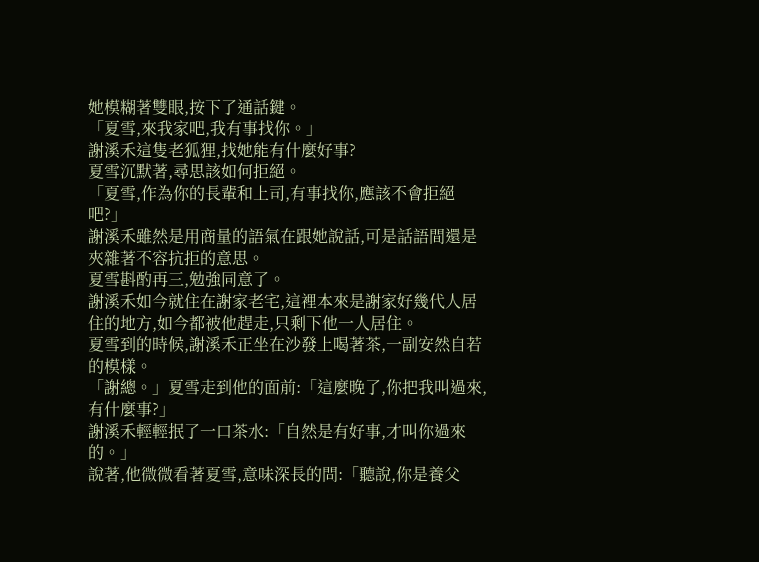她模糊著雙眼,按下了通話鍵。
「夏雪,來我家吧,我有事找你。」
謝溪禾這隻老狐狸,找她能有什麼好事?
夏雪沉默著,尋思該如何拒絕。
「夏雪,作為你的長輩和上司,有事找你,應該不會拒絕吧?」
謝溪禾雖然是用商量的語氣在跟她說話,可是話語間還是夾雜著不容抗拒的意思。
夏雪斟酌再三,勉強同意了。
謝溪禾如今就住在謝家老宅,這裡本來是謝家好幾代人居住的地方,如今都被他趕走,只剩下他一人居住。
夏雪到的時候,謝溪禾正坐在沙發上喝著茶,一副安然自若的模樣。
「謝總。」夏雪走到他的面前:「這麼晚了,你把我叫過來,有什麼事?」
謝溪禾輕輕抿了一口茶水:「自然是有好事,才叫你過來的。」
說著,他微微看著夏雪,意味深長的問:「聽說,你是養父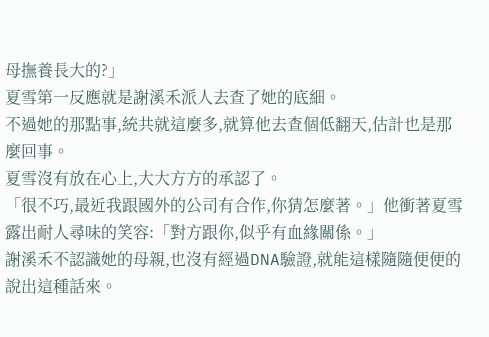母撫養長大的?」
夏雪第一反應就是謝溪禾派人去查了她的底細。
不過她的那點事,統共就這麼多,就算他去查個低翻天,估計也是那麼回事。
夏雪沒有放在心上,大大方方的承認了。
「很不巧,最近我跟國外的公司有合作,你猜怎麼著。」他衝著夏雪露出耐人尋味的笑容:「對方跟你,似乎有血緣關係。」
謝溪禾不認識她的母親,也沒有經過DNA驗證,就能這樣隨隨便便的說出這種話來。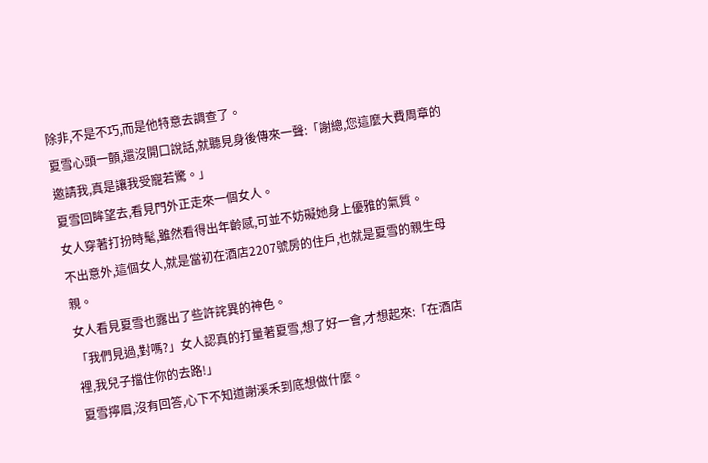除非,不是不巧,而是他特意去調查了。
夏雪心頭一顫,還沒開口說話,就聽見身後傳來一聲:「謝總,您這麼大費周章的邀請我,真是讓我受寵若驚。」
夏雪回眸望去,看見門外正走來一個女人。
女人穿著打扮時髦,雖然看得出年齡感,可並不妨礙她身上優雅的氣質。
不出意外,這個女人,就是當初在酒店2207號房的住戶,也就是夏雪的親生母親。
女人看見夏雪也露出了些許詫異的神色。
「我們見過,對嗎?」女人認真的打量著夏雪,想了好一會,才想起來:「在酒店裡,我兒子擋住你的去路!」
夏雪擰眉,沒有回答,心下不知道謝溪禾到底想做什麼。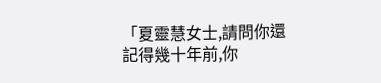「夏靈慧女士,請問你還記得幾十年前,你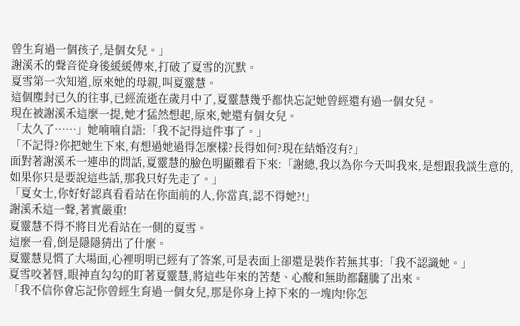曾生育過一個孩子,是個女兒。」
謝溪禾的聲音從身後緩緩傳來,打破了夏雪的沉默。
夏雪第一次知道,原來她的母親,叫夏靈慧。
這個塵封已久的往事,已經流逝在歲月中了,夏靈慧幾乎都快忘記她曾經還有過一個女兒。
現在被謝溪禾這麼一提,她才猛然想起,原來,她還有個女兒。
「太久了……」她喃喃自語:「我不記得這件事了。」
「不記得?你把她生下來,有想過她過得怎麼樣?長得如何?現在結婚沒有?」
面對著謝溪禾一連串的問話,夏靈慧的臉色明顯難看下來:「謝總,我以為你今天叫我來,是想跟我談生意的,如果你只是要說這些話,那我只好先走了。」
「夏女士,你好好認真看看站在你面前的人,你當真,認不得她?!」
謝溪禾這一聲,著實嚴重!
夏靈慧不得不將目光看站在一側的夏雪。
這麼一看,倒是隱隱猜出了什麼。
夏靈慧見慣了大場面,心裡明明已經有了答案,可是表面上卻還是裝作若無其事:「我不認識她。」
夏雪咬著唇,眼神直勾勾的盯著夏靈慧,將這些年來的苦楚、心酸和無助都翻騰了出來。
「我不信你會忘記你曾經生育過一個女兒,那是你身上掉下來的一塊肉!你怎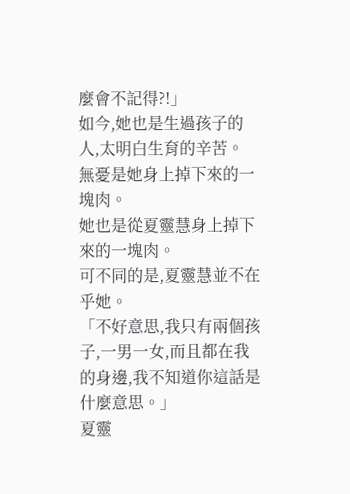麼會不記得?!」
如今,她也是生過孩子的人,太明白生育的辛苦。
無憂是她身上掉下來的一塊肉。
她也是從夏靈慧身上掉下來的一塊肉。
可不同的是,夏靈慧並不在乎她。
「不好意思,我只有兩個孩子,一男一女,而且都在我的身邊,我不知道你這話是什麼意思。」
夏靈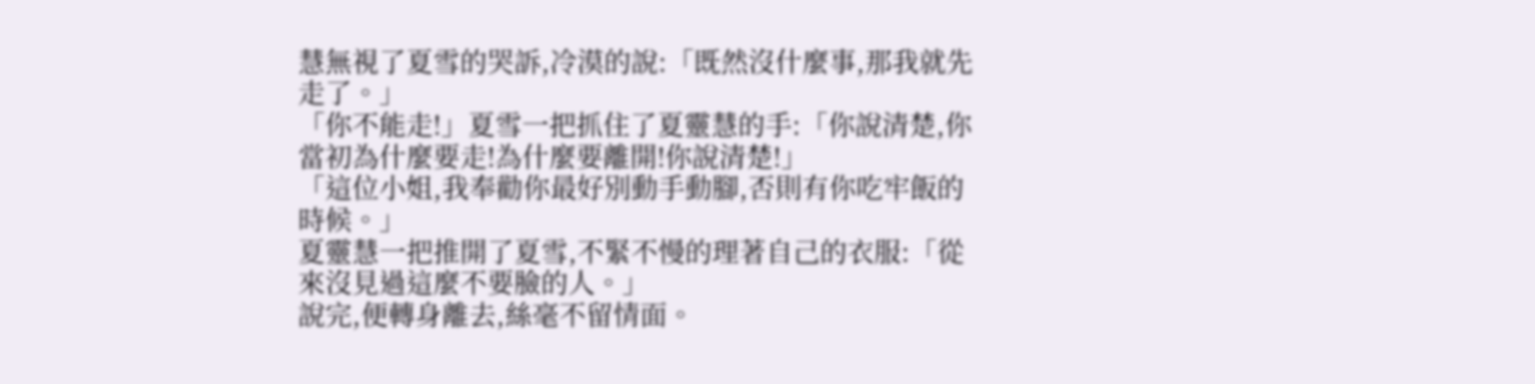慧無視了夏雪的哭訴,冷漠的說:「既然沒什麼事,那我就先走了。」
「你不能走!」夏雪一把抓住了夏靈慧的手:「你說清楚,你當初為什麼要走!為什麼要離開!你說清楚!」
「這位小姐,我奉勸你最好別動手動腳,否則有你吃牢飯的時候。」
夏靈慧一把推開了夏雪,不緊不慢的理著自己的衣服:「從來沒見過這麼不要臉的人。」
說完,便轉身離去,絲毫不留情面。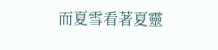而夏雪看著夏靈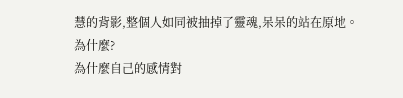慧的背影,整個人如同被抽掉了靈魂,呆呆的站在原地。
為什麼?
為什麼自己的感情對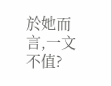於她而言,一文不值?